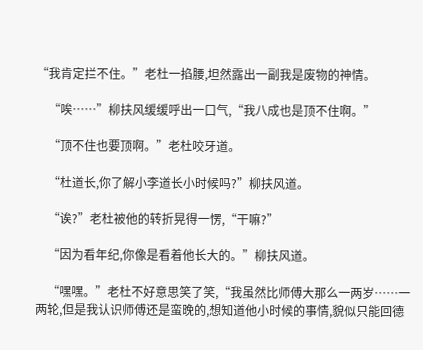“我肯定拦不住。”老杜一掐腰,坦然露出一副我是废物的神情。

    “唉……”柳扶风缓缓呼出一口气,“我八成也是顶不住啊。”

    “顶不住也要顶啊。”老杜咬牙道。

    “杜道长,你了解小李道长小时候吗?”柳扶风道。

    “诶?”老杜被他的转折晃得一愣,“干嘛?”

    “因为看年纪,你像是看着他长大的。”柳扶风道。

    “嘿嘿。”老杜不好意思笑了笑,“我虽然比师傅大那么一两岁……一两轮,但是我认识师傅还是蛮晚的,想知道他小时候的事情,貌似只能回德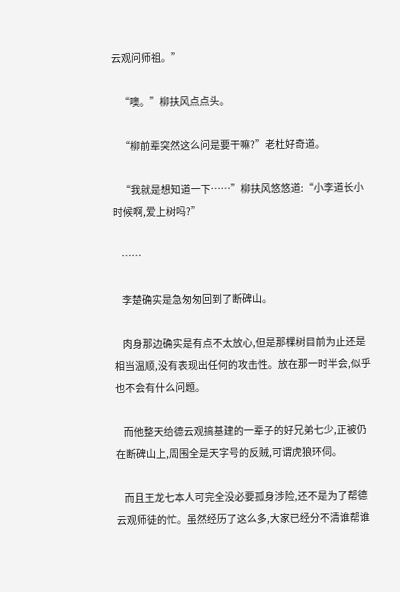云观问师祖。”

    “噢。”柳扶风点点头。

    “柳前辈突然这么问是要干嘛?”老杜好奇道。

    “我就是想知道一下……”柳扶风悠悠道:“小李道长小时候啊,爱上树吗?”

    ……

    李楚确实是急匆匆回到了断碑山。

    肉身那边确实是有点不太放心,但是那棵树目前为止还是相当温顺,没有表现出任何的攻击性。放在那一时半会,似乎也不会有什么问题。

    而他整天给德云观搞基建的一辈子的好兄弟七少,正被仍在断碑山上,周围全是天字号的反贼,可谓虎狼环伺。

    而且王龙七本人可完全没必要孤身涉险,还不是为了帮德云观师徒的忙。虽然经历了这么多,大家已经分不清谁帮谁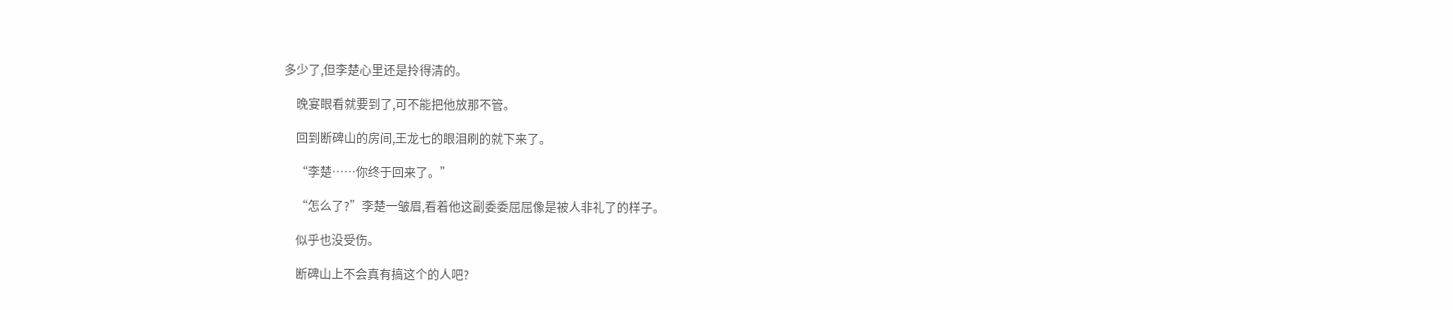多少了,但李楚心里还是拎得清的。

    晚宴眼看就要到了,可不能把他放那不管。

    回到断碑山的房间,王龙七的眼泪刷的就下来了。

    “李楚……你终于回来了。”

    “怎么了?”李楚一皱眉,看着他这副委委屈屈像是被人非礼了的样子。

    似乎也没受伤。

    断碑山上不会真有搞这个的人吧?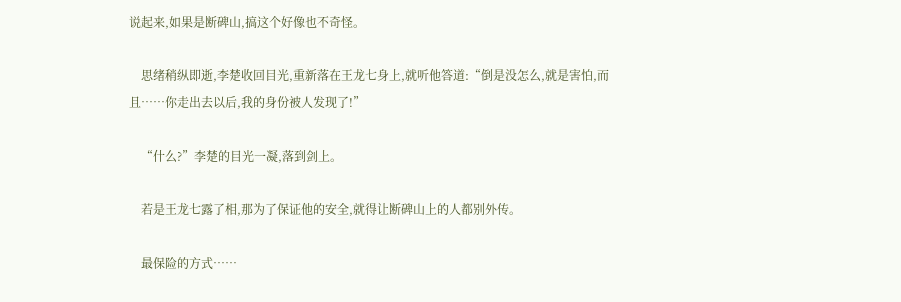说起来,如果是断碑山,搞这个好像也不奇怪。

    思绪稍纵即逝,李楚收回目光,重新落在王龙七身上,就听他答道:“倒是没怎么,就是害怕,而且……你走出去以后,我的身份被人发现了!”

    “什么?”李楚的目光一凝,落到剑上。

    若是王龙七露了相,那为了保证他的安全,就得让断碑山上的人都别外传。

    最保险的方式……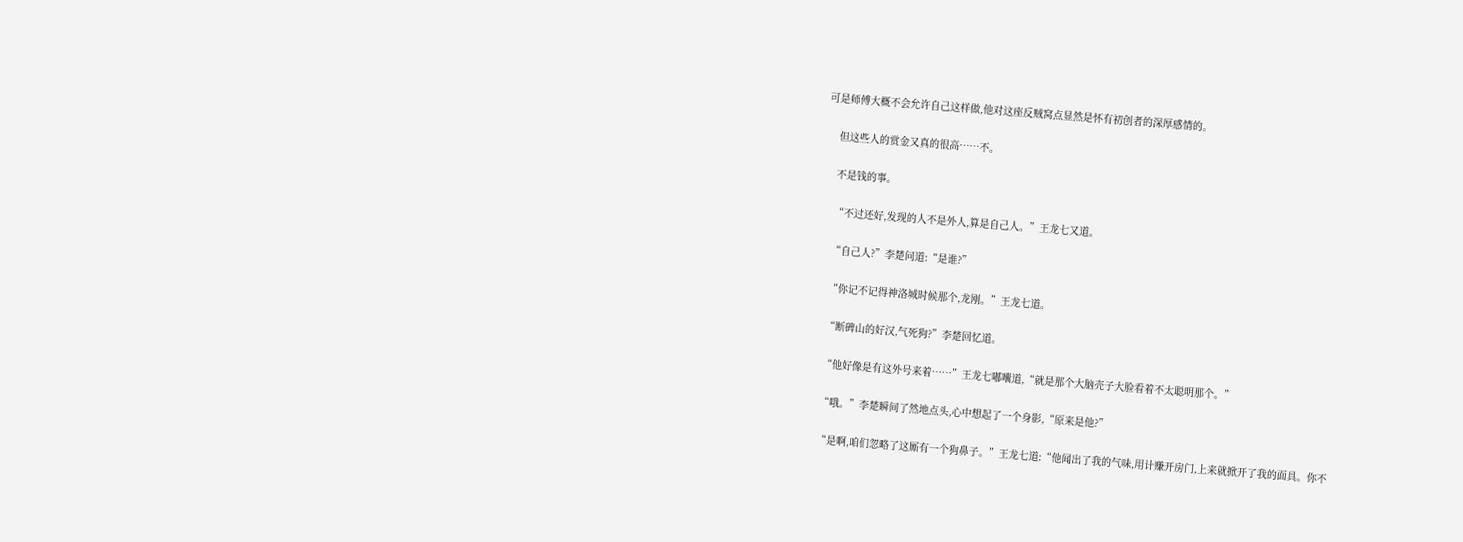可是师傅大概不会允许自己这样做,他对这座反贼窝点显然是怀有初创者的深厚感情的。

    但这些人的赏金又真的很高……不。

    不是钱的事。

    “不过还好,发现的人不是外人,算是自己人。”王龙七又道。

    “自己人?”李楚问道:“是谁?”

    “你记不记得神洛城时候那个,龙刚。”王龙七道。

    “断碑山的好汉,气死狗?”李楚回忆道。

    “他好像是有这外号来着……”王龙七嘟囔道,“就是那个大脑壳子大脸看着不太聪明那个。”

    “哦。”李楚瞬间了然地点头,心中想起了一个身影,“原来是他?”

    “是啊,咱们忽略了这厮有一个狗鼻子。”王龙七道:“他闻出了我的气味,用计赚开房门,上来就掀开了我的面具。你不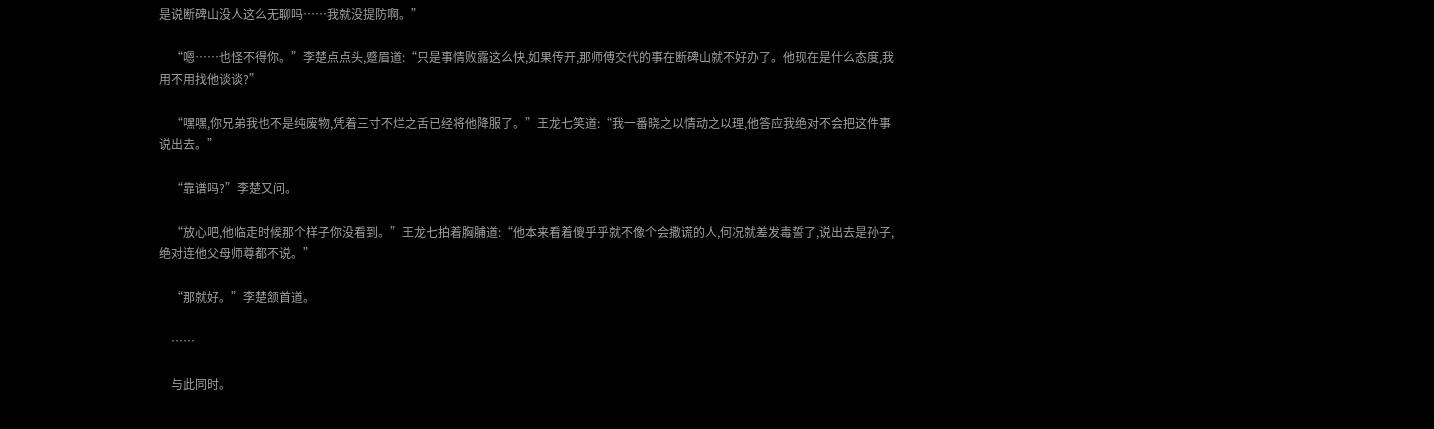是说断碑山没人这么无聊吗……我就没提防啊。”

    “嗯……也怪不得你。”李楚点点头,蹙眉道:“只是事情败露这么快,如果传开,那师傅交代的事在断碑山就不好办了。他现在是什么态度,我用不用找他谈谈?”

    “嘿嘿,你兄弟我也不是纯废物,凭着三寸不烂之舌已经将他降服了。”王龙七笑道:“我一番晓之以情动之以理,他答应我绝对不会把这件事说出去。”

    “靠谱吗?”李楚又问。

    “放心吧,他临走时候那个样子你没看到。”王龙七拍着胸脯道:“他本来看着傻乎乎就不像个会撒谎的人,何况就差发毒誓了,说出去是孙子,绝对连他父母师尊都不说。”

    “那就好。”李楚颔首道。

    ……

    与此同时。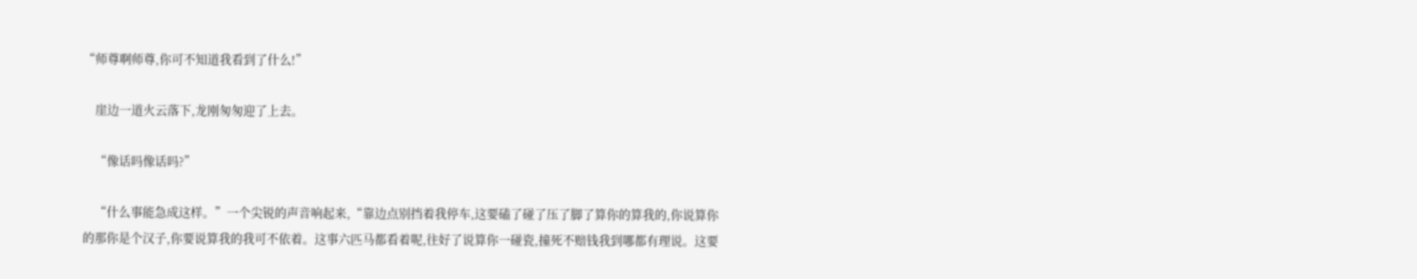“师尊啊师尊,你可不知道我看到了什么!”

    崖边一道火云落下,龙刚匆匆迎了上去。

    “像话吗像话吗?”

    “什么事能急成这样。”一个尖锐的声音响起来,“靠边点别挡着我停车,这要磕了碰了压了脚了算你的算我的,你说算你的那你是个汉子,你要说算我的我可不依着。这事六匹马都看着呢,往好了说算你一碰瓷,撞死不赔钱我到哪都有理说。这要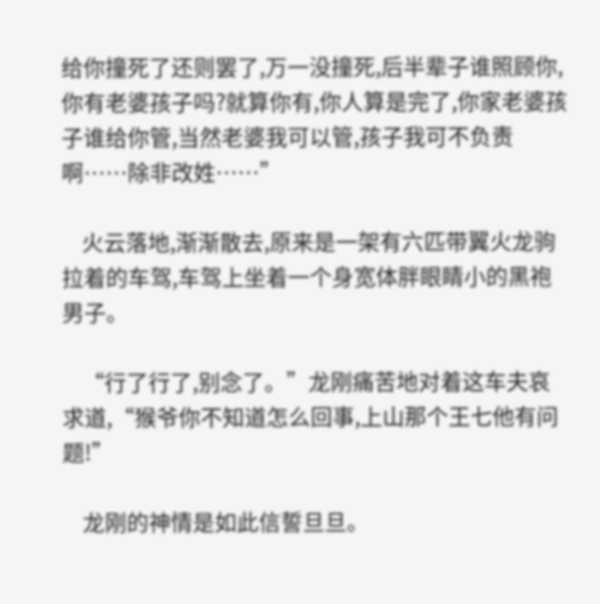给你撞死了还则罢了,万一没撞死,后半辈子谁照顾你,你有老婆孩子吗?就算你有,你人算是完了,你家老婆孩子谁给你管,当然老婆我可以管,孩子我可不负责啊……除非改姓……”

    火云落地,渐渐散去,原来是一架有六匹带翼火龙驹拉着的车驾,车驾上坐着一个身宽体胖眼睛小的黑袍男子。

    “行了行了,别念了。”龙刚痛苦地对着这车夫哀求道,“猴爷你不知道怎么回事,上山那个王七他有问题!”

    龙刚的神情是如此信誓旦旦。